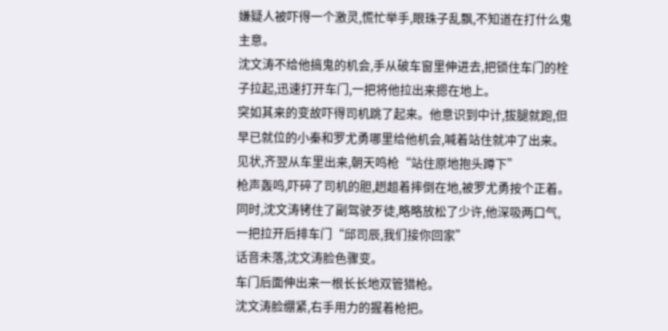嫌疑人被吓得一个激灵,慌忙举手,眼珠子乱飘,不知道在打什么鬼主意。
沈文涛不给他搞鬼的机会,手从破车窗里伸进去,把锁住车门的栓子拉起,迅速打开车门,一把将他拉出来摁在地上。
突如其来的变故吓得司机跳了起来。他意识到中计,拔腿就跑,但早已就位的小秦和罗尤勇哪里给他机会,喊着站住就冲了出来。
见状,齐翌从车里出来,朝天鸣枪“站住原地抱头蹲下”
枪声轰鸣,吓碎了司机的胆,趔趄着摔倒在地,被罗尤勇按个正着。
同时,沈文涛铐住了副驾驶歹徒,略略放松了少许,他深吸两口气,一把拉开后排车门“邱司辰,我们接你回家”
话音未落,沈文涛脸色骤变。
车门后面伸出来一根长长地双管猎枪。
沈文涛脸绷紧,右手用力的握着枪把。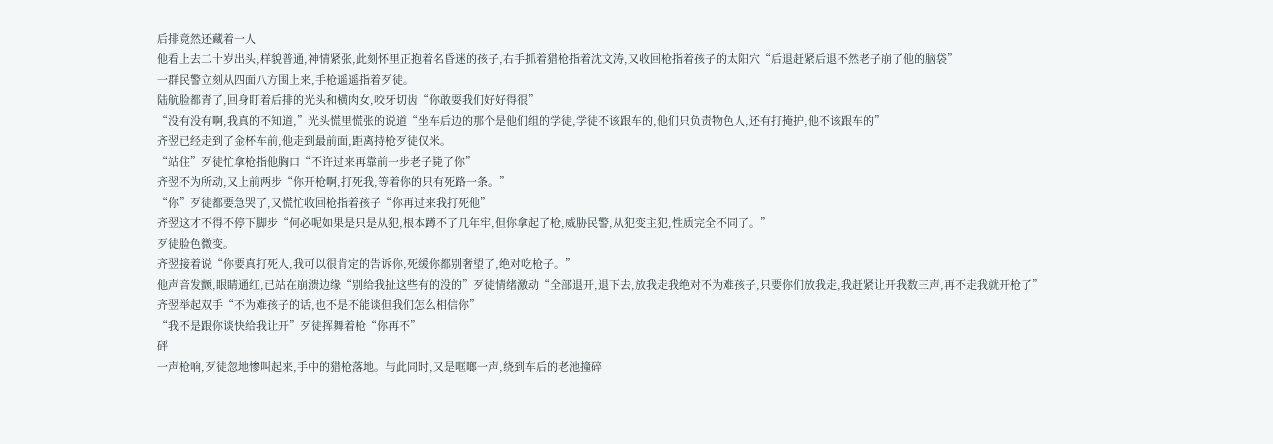后排竟然还藏着一人
他看上去二十岁出头,样貌普通,神情紧张,此刻怀里正抱着名昏迷的孩子,右手抓着猎枪指着沈文涛,又收回枪指着孩子的太阳穴“后退赶紧后退不然老子崩了他的脑袋”
一群民警立刻从四面八方围上来,手枪遥遥指着歹徒。
陆航脸都青了,回身盯着后排的光头和横肉女,咬牙切齿“你敢耍我们好好得很”
“没有没有啊,我真的不知道,”光头慌里慌张的说道“坐车后边的那个是他们组的学徒,学徒不该跟车的,他们只负责物色人,还有打掩护,他不该跟车的”
齐翌已经走到了金杯车前,他走到最前面,距离持枪歹徒仅米。
“站住”歹徒忙拿枪指他胸口“不许过来再靠前一步老子毙了你”
齐翌不为所动,又上前两步“你开枪啊,打死我,等着你的只有死路一条。”
“你”歹徒都要急哭了,又慌忙收回枪指着孩子“你再过来我打死他”
齐翌这才不得不停下脚步“何必呢如果是只是从犯,根本蹲不了几年牢,但你拿起了枪,威胁民警,从犯变主犯,性质完全不同了。”
歹徒脸色微变。
齐翌接着说“你要真打死人,我可以很肯定的告诉你,死缓你都别奢望了,绝对吃枪子。”
他声音发颤,眼睛通红,已站在崩溃边缘“别给我扯这些有的没的”歹徒情绪激动“全部退开,退下去,放我走我绝对不为难孩子,只要你们放我走,我赶紧让开我数三声,再不走我就开枪了”
齐翌举起双手“不为难孩子的话,也不是不能谈但我们怎么相信你”
“我不是跟你谈快给我让开”歹徒挥舞着枪“你再不”
砰
一声枪响,歹徒忽地惨叫起来,手中的猎枪落地。与此同时,又是哐啷一声,绕到车后的老池撞碎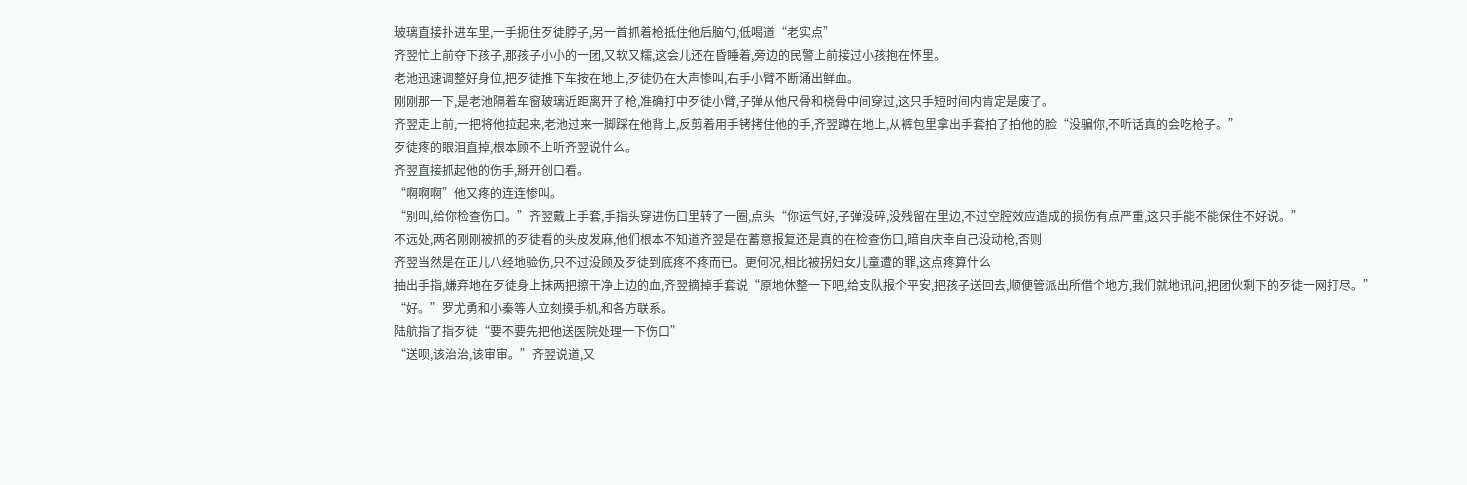玻璃直接扑进车里,一手扼住歹徒脖子,另一首抓着枪抵住他后脑勺,低喝道“老实点”
齐翌忙上前夺下孩子,那孩子小小的一团,又软又糯,这会儿还在昏睡着,旁边的民警上前接过小孩抱在怀里。
老池迅速调整好身位,把歹徒推下车按在地上,歹徒仍在大声惨叫,右手小臂不断涌出鲜血。
刚刚那一下,是老池隔着车窗玻璃近距离开了枪,准确打中歹徒小臂,子弹从他尺骨和桡骨中间穿过,这只手短时间内肯定是废了。
齐翌走上前,一把将他拉起来,老池过来一脚踩在他背上,反剪着用手铐拷住他的手,齐翌蹲在地上,从裤包里拿出手套拍了拍他的脸“没骗你,不听话真的会吃枪子。”
歹徒疼的眼泪直掉,根本顾不上听齐翌说什么。
齐翌直接抓起他的伤手,掰开创口看。
“啊啊啊”他又疼的连连惨叫。
“别叫,给你检查伤口。”齐翌戴上手套,手指头穿进伤口里转了一圈,点头“你运气好,子弹没碎,没残留在里边,不过空腔效应造成的损伤有点严重,这只手能不能保住不好说。”
不远处,两名刚刚被抓的歹徒看的头皮发麻,他们根本不知道齐翌是在蓄意报复还是真的在检查伤口,暗自庆幸自己没动枪,否则
齐翌当然是在正儿八经地验伤,只不过没顾及歹徒到底疼不疼而已。更何况,相比被拐妇女儿童遭的罪,这点疼算什么
抽出手指,嫌弃地在歹徒身上抹两把擦干净上边的血,齐翌摘掉手套说“原地休整一下吧,给支队报个平安,把孩子送回去,顺便管派出所借个地方,我们就地讯问,把团伙剩下的歹徒一网打尽。”
“好。”罗尤勇和小秦等人立刻摸手机,和各方联系。
陆航指了指歹徒“要不要先把他送医院处理一下伤口”
“送呗,该治治,该审审。”齐翌说道,又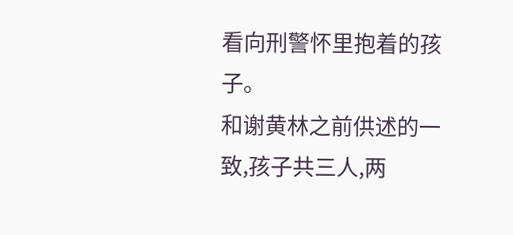看向刑警怀里抱着的孩子。
和谢黄林之前供述的一致,孩子共三人,两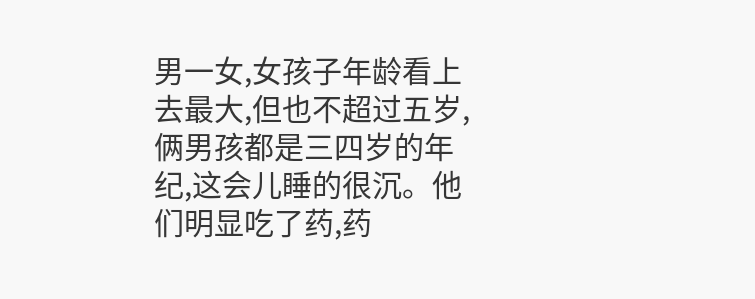男一女,女孩子年龄看上去最大,但也不超过五岁,俩男孩都是三四岁的年纪,这会儿睡的很沉。他们明显吃了药,药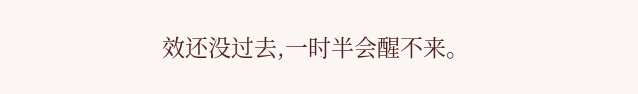效还没过去,一时半会醒不来。